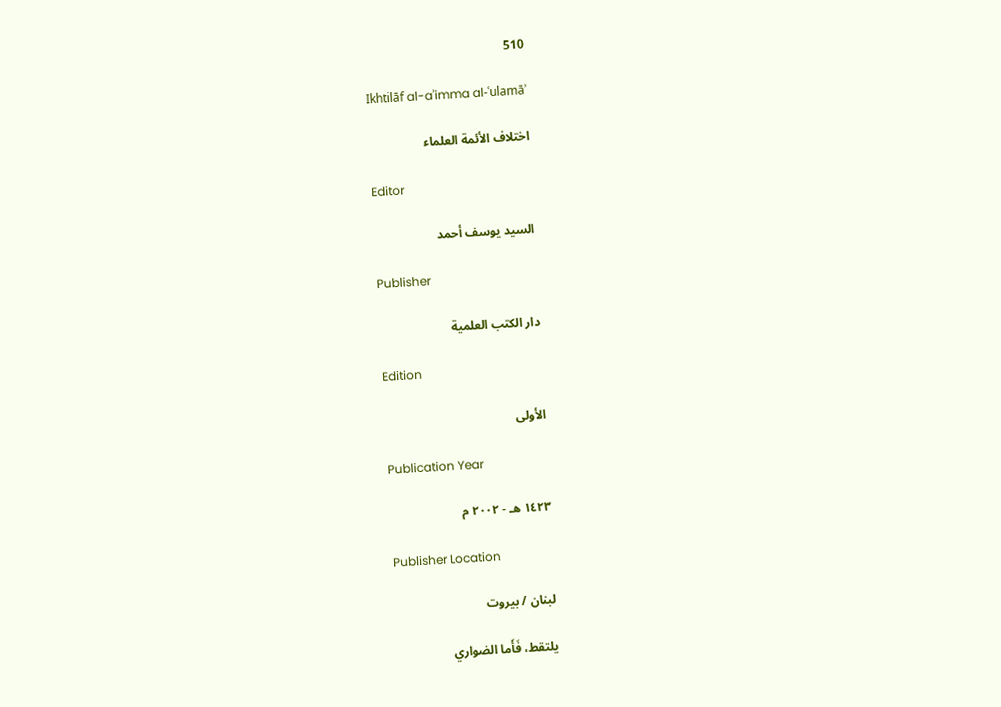510

Ikhtilāf al-aʾimma al-ʿulamāʾ

اختلاف الأئمة العلماء

Editor

السيد يوسف أحمد

Publisher

دار الكتب العلمية

Edition

الأولى

Publication Year

١٤٢٣ هـ - ٢٠٠٢ م

Publisher Location

لبنان / بيروت

يلتقط، فَأَما الضواري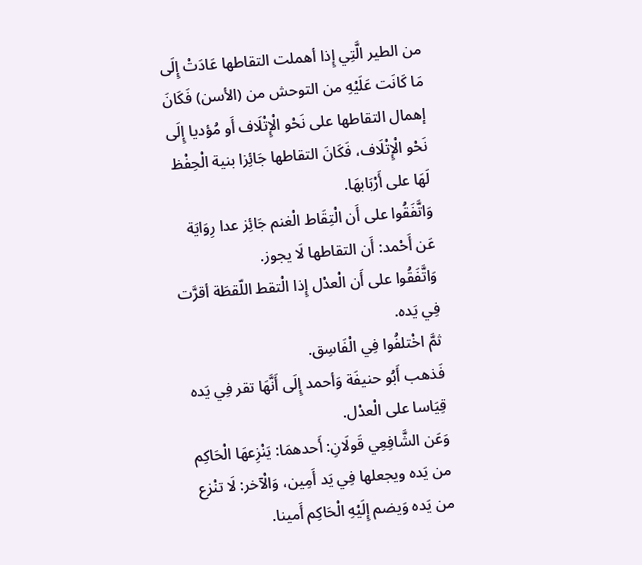من الطير الَّتِي إِذا أهملت التقاطها عَادَتْ إِلَى مَا كَانَت عَلَيْهِ من التوحش من (الأسن) فَكَانَ إهمال التقاطها على نَحْو الْإِتْلَاف أَو مُؤديا إِلَى نَحْو الْإِتْلَاف، فَكَانَ التقاطها جَائِزا بنية الْحِفْظ لَهَا على أَرْبَابهَا.
وَاتَّفَقُوا على أَن الْتِقَاط الْغنم جَائِز عدا رِوَايَة عَن أَحْمد: أَن التقاطها لَا يجوز.
وَاتَّفَقُوا على أَن الْعدْل إِذا الْتقط اللّقطَة أقرَّت فِي يَده.
ثمَّ اخْتلفُوا فِي الْفَاسِق.
فَذهب أَبُو حنيفَة وَأحمد إِلَى أَنَّهَا تقر فِي يَده قِيَاسا على الْعدْل.
وَعَن الشَّافِعِي قَولَانِ: أَحدهمَا: يَنْزِعهَا الْحَاكِم من يَده ويجعلها فِي يَد أَمِين، وَالْآخر: لَا تنْزع من يَده وَيضم إِلَيْهِ الْحَاكِم أَمينا.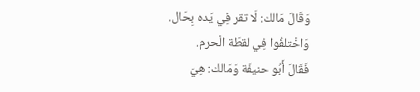وَقَالَ مَالك: لَا تقر فِي يَده بِحَال.
وَاخْتلفُوا فِي لقطَة الْحرم.
فَقَالَ أَبُو حنيفَة وَمَالك: هِيَ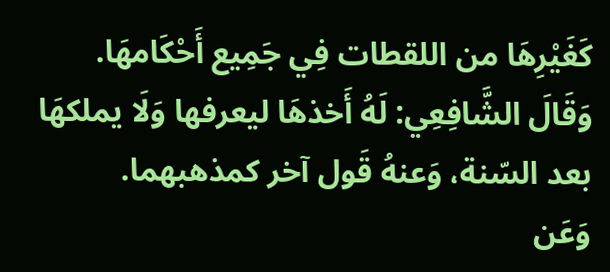كَغَيْرِهَا من اللقطات فِي جَمِيع أَحْكَامهَا.
وَقَالَ الشَّافِعِي: لَهُ أَخذهَا ليعرفها وَلَا يملكهَا بعد السّنة، وَعنهُ قَول آخر كمذهبهما.
وَعَن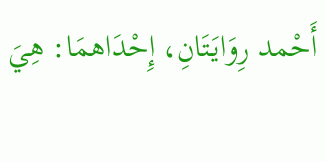أَحْمد رِوَايَتَانِ، إِحْدَاهمَا: هِيَ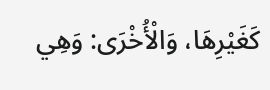كَغَيْرِهَا، وَالْأُخْرَى: وَهِي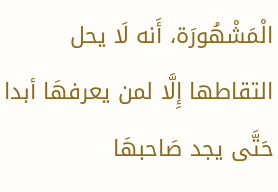الْمَشْهُورَة، أَنه لَا يحل التقاطها إِلَّا لمن يعرفهَا أبدا حَتَّى يجد صَاحبهَا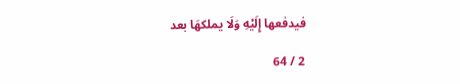فيدفعها إِلَيْهِ وَلَا يملكهَا بعد

2 / 64